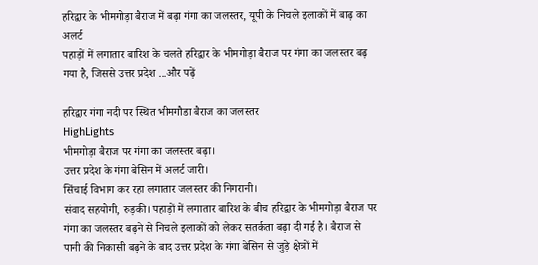हरिद्वार के भीमगोड़ा बैराज में बढ़ा गंगा का जलस्तर, यूपी के निचले इलाकों में बाढ़ का अलर्ट
पहाड़ों में लगातार बारिश के चलते हरिद्वार के भीमगोड़ा बैराज पर गंगा का जलस्तर बढ़ गया है, जिससे उत्तर प्रदेश ...और पढ़ें

हरिद्वार गंगा नदी पर स्थित भीमगौडा बैराज का जलस्तर
HighLights
भीमगोड़ा बैराज पर गंगा का जलस्तर बढ़ा।
उत्तर प्रदेश के गंगा बेसिन में अलर्ट जारी।
सिंचाई विभाग कर रहा लगातार जलस्तर की निगरानी।
संवाद सहयोगी, रुड़की। पहाड़ों में लगातार बारिश के बीच हरिद्वार के भीमगोड़ा बैराज पर गंगा का जलस्तर बढ़ने से निचले इलाकों को लेकर सतर्कता बढ़ा दी गई है। बैराज से पानी की निकासी बढ़ने के बाद उत्तर प्रदेश के गंगा बेसिन से जुड़े क्षेत्रों में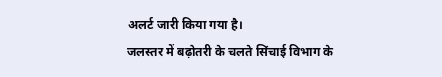अलर्ट जारी किया गया है।
जलस्तर में बढ़ोतरी के चलते सिंचाई विभाग के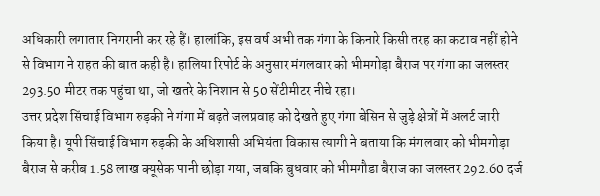अधिकारी लगातार निगरानी कर रहे हैं। हालांकि, इस वर्ष अभी तक गंगा के किनारे किसी तरह का कटाव नहीं होने से विभाग ने राहत की बात कही है। हालिया रिपोर्ट के अनुसार मंगलवार को भीमगोड़ा बैराज पर गंगा का जलस्तर 293.50 मीटर तक पहुंचा था, जो खतरे के निशान से 50 सेंटीमीटर नीचे रहा।
उत्तर प्रदेश सिंचाई विभाग रुड़की ने गंगा में बढ़ते जलप्रवाह को देखते हुए गंगा बेसिन से जुड़े क्षेत्रों में अलर्ट जारी किया है। यूपी सिंचाई विभाग रुड़की के अधिशासी अभियंता विकास त्यागी ने बताया कि मंगलवार को भीमगोड़ा बैराज से करीब 1.58 लाख क्यूसेक पानी छोड़ा गया, जबकि बुधवार को भीमगौडा बैराज का जलस्तर 292.60 दर्ज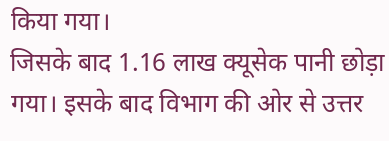किया गया।
जिसके बाद 1.16 लाख क्यूसेक पानी छोड़ा गया। इसके बाद विभाग की ओर से उत्तर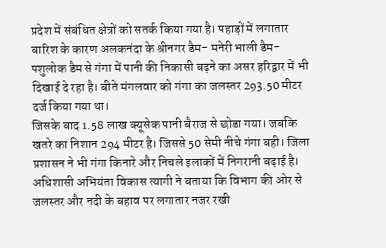प्रदेश में संबंधित क्षेत्रों को सतर्क किया गया है। पहाड़ों में लगातार बारिश के कारण अलकनंदा के श्रीनगर डैम- मनेरी भाली डैम- पशुलोक डैम से गंगा में पानी की निकासी बढ़ने का असर हरिद्वार में भी दिखाई दे रहा है। बीते मंगलवार को गंगा का जलस्तर 293.50 मीटर दर्ज किया गया था।
जिसके बाद 1.58 लाख क्यूसेक पानी बैराज से छोडा गया। जबकि खतरे का निशान 294 मीटर है। जिससे 50 सेमी नीचे गंगा बही। जिला प्रशासन ने भी गंगा किनारे और निचले इलाकों में निगरानी बढ़ाई है। अधिशासी अभियंता विकास त्यागी ने बताया कि विभाग की ओर से जलस्तर और नदी के बहाव पर लगातार नजर रखी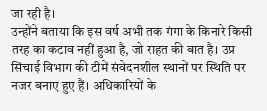जा रही है।
उन्होंने बताया कि इस वर्ष अभी तक गंगा के किनारे किसी तरह का कटाव नहीं हुआ है, जो राहत की बात है। उप्र सिंचाई विभाग की टीमें संवेदनशील स्थानों पर स्थिति पर नजर बनाए हुए हैं। अधिकारियों के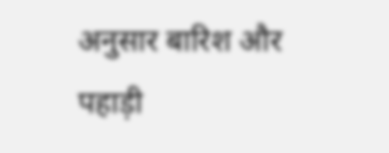अनुसार बारिश और पहाड़ी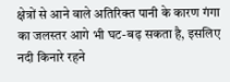क्षेत्रों से आने वाले अतिरिक्त पानी के कारण गंगा का जलस्तर आगे भी घट-बढ़ सकता है, इसलिए नदी किनारे रहने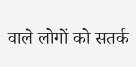वाले लोगों को सतर्क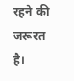रहने की जरूरत है।